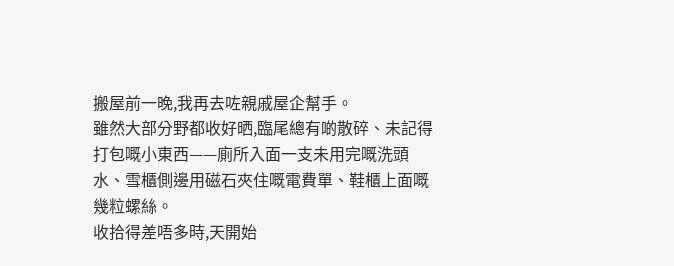搬屋前一晚,我再去咗親戚屋企幫手。
雖然大部分野都收好晒,臨尾總有啲散碎、未記得打包嘅小東西——廁所入面一支未用完嘅洗頭水、雪櫃側邊用磁石夾住嘅電費單、鞋櫃上面嘅幾粒螺絲。
收拾得差唔多時,天開始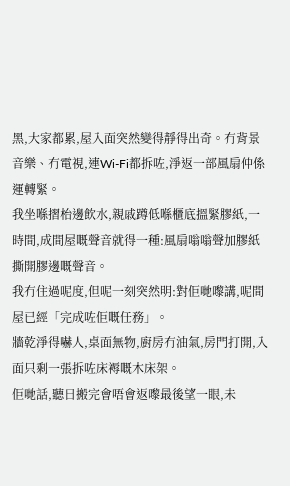黑,大家都累,屋入面突然變得靜得出奇。冇背景音樂、冇電視,連Wi-Fi都拆咗,淨返一部風扇仲係運轉緊。
我坐喺摺枱邊飲水,親戚蹲低喺櫃底搵緊膠紙,一時間,成間屋嘅聲音就得一種:風扇嗡嗡聲加膠紙撕開膠邊嘅聲音。
我冇住過呢度,但呢一刻突然明:對佢哋嚟講,呢間屋已經「完成咗佢嘅任務」。
牆乾淨得嚇人,桌面無物,廚房冇油氣,房門打開,入面只剩一張拆咗床褥嘅木床架。
佢哋話,聽日搬完會唔會返嚟最後望一眼,未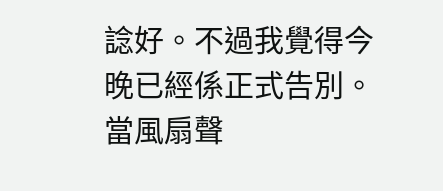諗好。不過我覺得今晚已經係正式告別。
當風扇聲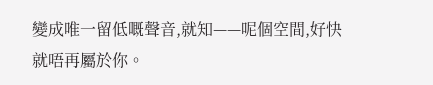變成唯一留低嘅聲音,就知——呢個空間,好快就唔再屬於你。